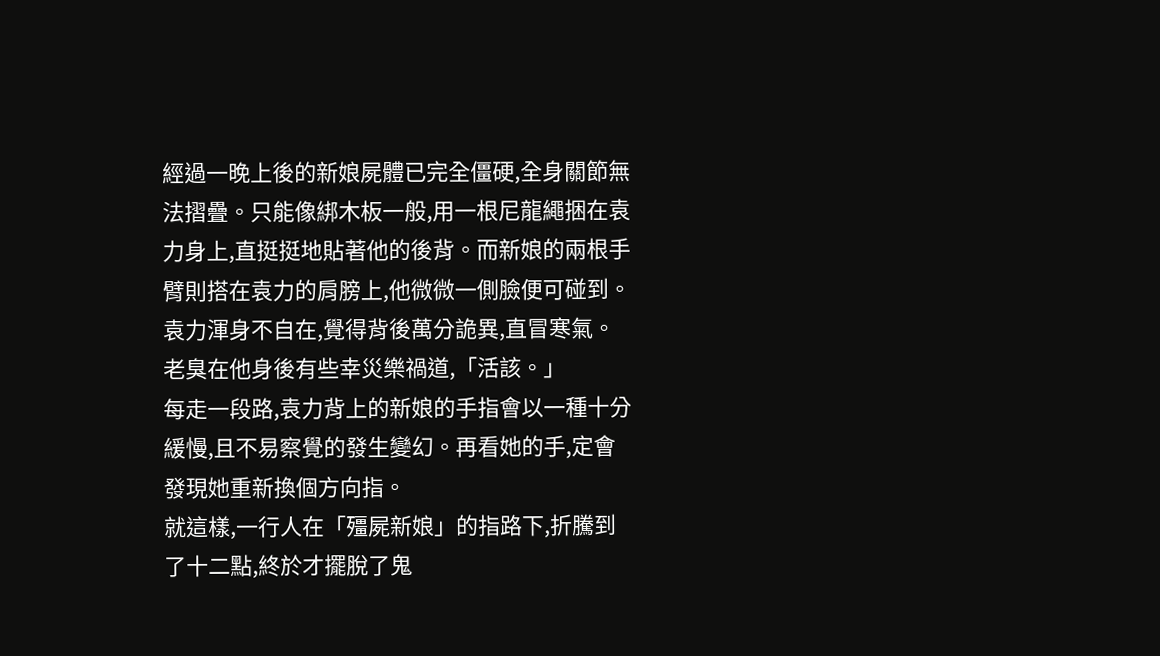經過一晚上後的新娘屍體已完全僵硬,全身關節無法摺疊。只能像綁木板一般,用一根尼龍繩捆在袁力身上,直挺挺地貼著他的後背。而新娘的兩根手臂則搭在袁力的肩膀上,他微微一側臉便可碰到。
袁力渾身不自在,覺得背後萬分詭異,直冒寒氣。老臭在他身後有些幸災樂禍道,「活該。」
每走一段路,袁力背上的新娘的手指會以一種十分緩慢,且不易察覺的發生變幻。再看她的手,定會發現她重新換個方向指。
就這樣,一行人在「殭屍新娘」的指路下,折騰到了十二點,終於才擺脫了鬼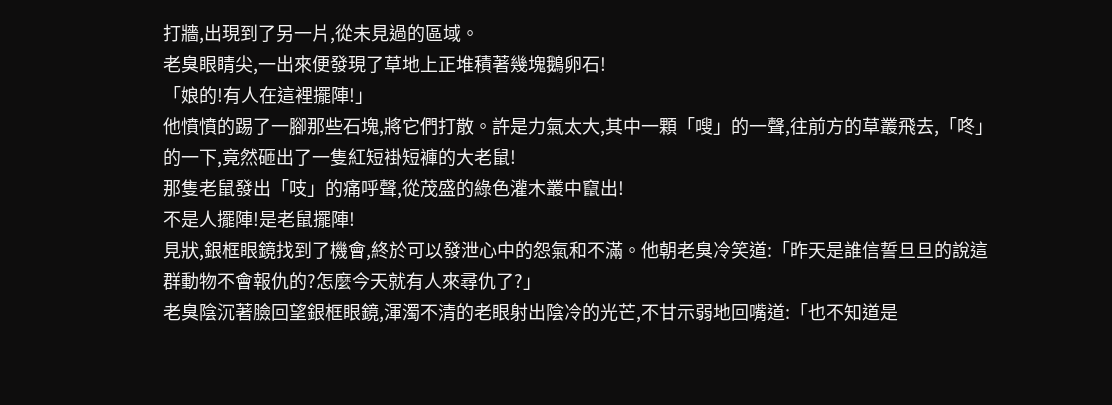打牆,出現到了另一片,從未見過的區域。
老臭眼睛尖,一出來便發現了草地上正堆積著幾塊鵝卵石!
「娘的!有人在這裡擺陣!」
他憤憤的踢了一腳那些石塊,將它們打散。許是力氣太大,其中一顆「嗖」的一聲,往前方的草叢飛去,「咚」的一下,竟然砸出了一隻紅短褂短褲的大老鼠!
那隻老鼠發出「吱」的痛呼聲,從茂盛的綠色灌木叢中竄出!
不是人擺陣!是老鼠擺陣!
見狀,銀框眼鏡找到了機會,終於可以發泄心中的怨氣和不滿。他朝老臭冷笑道:「昨天是誰信誓旦旦的說這群動物不會報仇的?怎麼今天就有人來尋仇了?」
老臭陰沉著臉回望銀框眼鏡,渾濁不清的老眼射出陰冷的光芒,不甘示弱地回嘴道:「也不知道是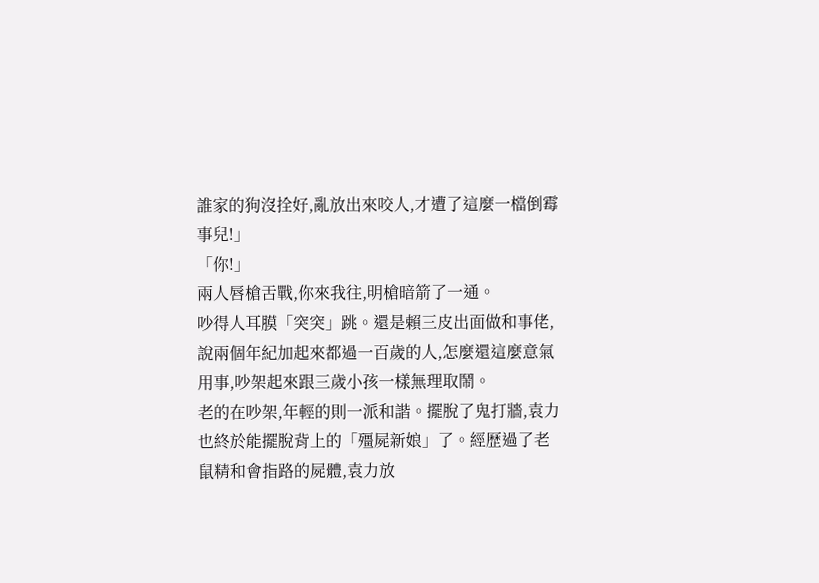誰家的狗沒拴好,亂放出來咬人,才遭了這麼一檔倒霉事兒!」
「你!」
兩人唇槍舌戰,你來我往,明槍暗箭了一通。
吵得人耳膜「突突」跳。還是賴三皮出面做和事佬,說兩個年紀加起來都過一百歲的人,怎麼還這麼意氣用事,吵架起來跟三歲小孩一樣無理取鬧。
老的在吵架,年輕的則一派和諧。擺脫了鬼打牆,袁力也終於能擺脫背上的「殭屍新娘」了。經歷過了老鼠精和會指路的屍體,袁力放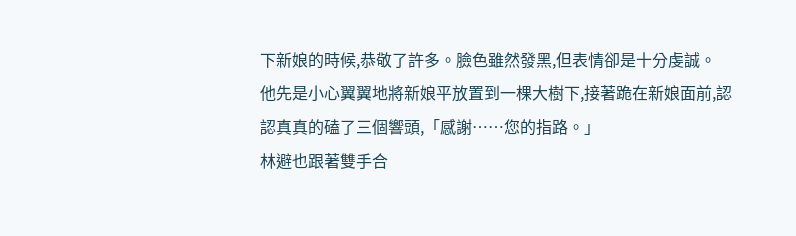下新娘的時候,恭敬了許多。臉色雖然發黑,但表情卻是十分虔誠。
他先是小心翼翼地將新娘平放置到一棵大樹下,接著跪在新娘面前,認認真真的磕了三個響頭,「感謝……您的指路。」
林避也跟著雙手合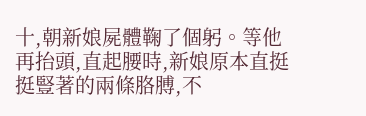十,朝新娘屍體鞠了個躬。等他再抬頭,直起腰時,新娘原本直挺挺豎著的兩條胳膊,不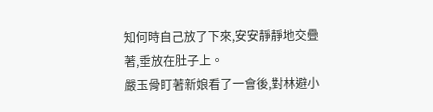知何時自己放了下來,安安靜靜地交疊著,垂放在肚子上。
嚴玉骨盯著新娘看了一會後,對林避小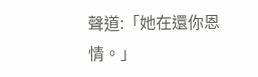聲道:「她在還你恩情。」